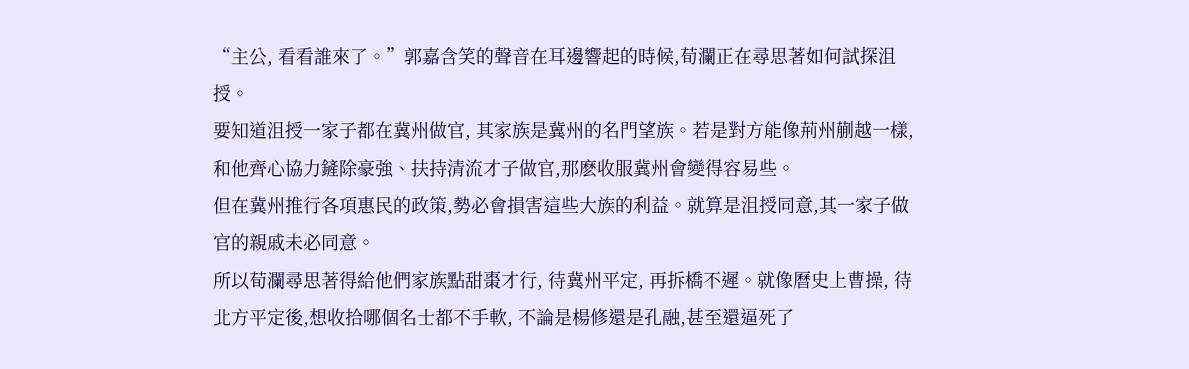“主公, 看看誰來了。”郭嘉含笑的聲音在耳邊響起的時候,荀瀾正在尋思著如何試探沮授。
要知道沮授一家子都在冀州做官, 其家族是冀州的名門望族。若是對方能像荊州蒯越一樣, 和他齊心協力鏟除豪強、扶持清流才子做官,那麽收服冀州會變得容易些。
但在冀州推行各項惠民的政策,勢必會損害這些大族的利益。就算是沮授同意,其一家子做官的親戚未必同意。
所以荀瀾尋思著得給他們家族點甜棗才行, 待冀州平定, 再拆橋不遲。就像曆史上曹操, 待北方平定後,想收拾哪個名士都不手軟, 不論是楊修還是孔融,甚至還逼死了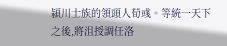潁川士族的領頭人荀彧。等統一天下之後,將沮授調任洛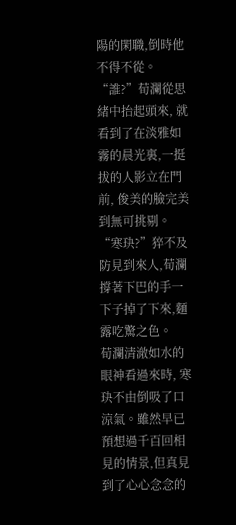陽的閑職,倒時他不得不從。
“誰?”荀瀾從思緒中抬起頭來, 就看到了在淡雅如霧的晨光裏,一挺拔的人影立在門前, 俊美的臉完美到無可挑剔。
“寒玦?”猝不及防見到來人,荀瀾撐著下巴的手一下子掉了下來,麵露吃驚之色。
荀瀾清澈如水的眼神看過來時, 寒玦不由倒吸了口涼氣。雖然早已預想過千百回相見的情景,但真見到了心心念念的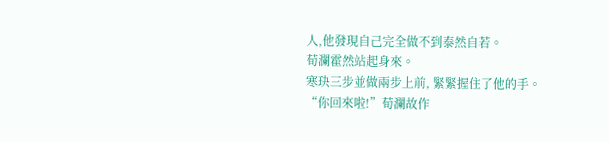人,他發現自己完全做不到泰然自若。
荀瀾霍然站起身來。
寒玦三步並做兩步上前, 緊緊握住了他的手。
“你回來啦!”荀瀾故作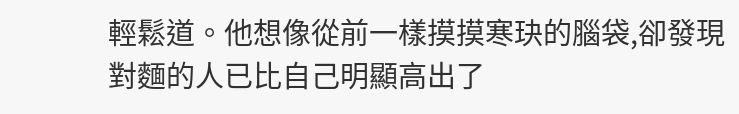輕鬆道。他想像從前一樣摸摸寒玦的腦袋,卻發現對麵的人已比自己明顯高出了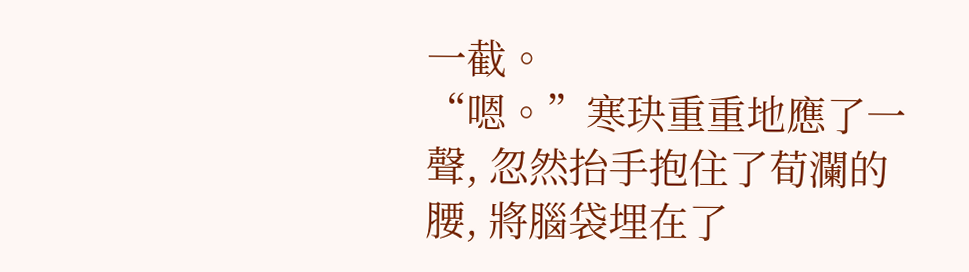一截。
“嗯。”寒玦重重地應了一聲, 忽然抬手抱住了荀瀾的腰, 將腦袋埋在了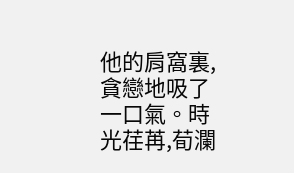他的肩窩裏, 貪戀地吸了一口氣。時光荏苒,荀瀾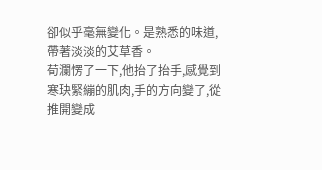卻似乎毫無變化。是熟悉的味道,帶著淡淡的艾草香。
荀瀾愣了一下,他抬了抬手,感覺到寒玦緊繃的肌肉,手的方向變了,從推開變成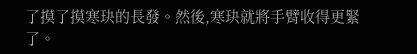了摸了摸寒玦的長發。然後,寒玦就將手臂收得更緊了。